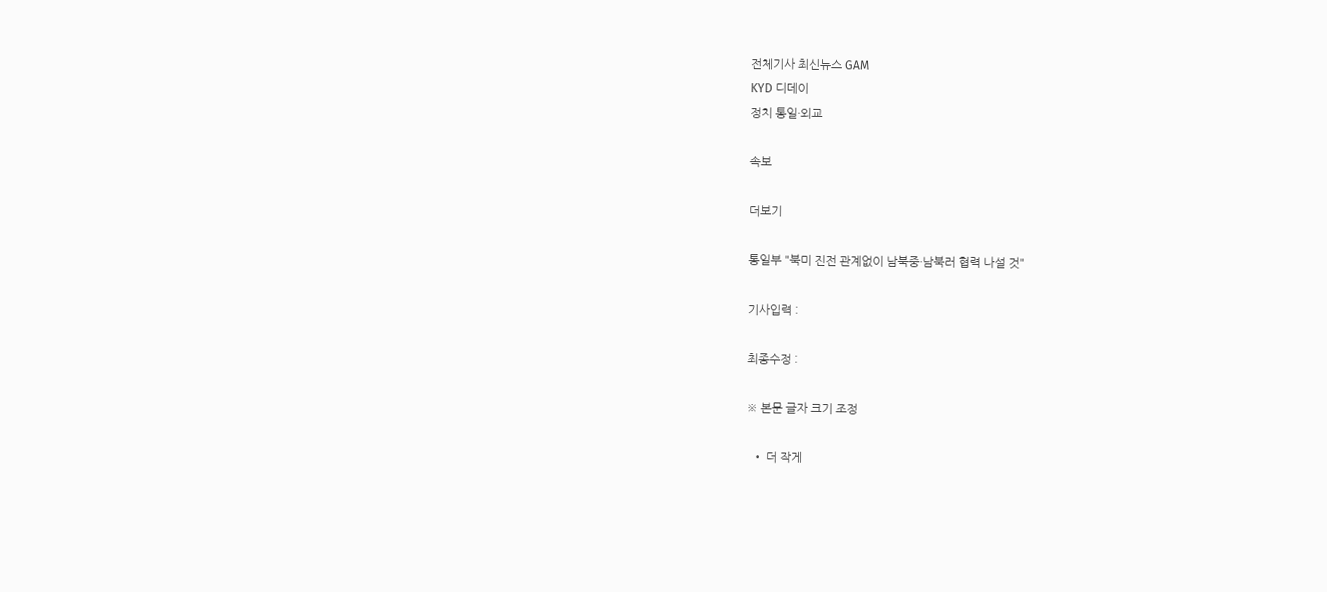전체기사 최신뉴스 GAM
KYD 디데이
정치 통일·외교

속보

더보기

통일부 "북미 진전 관계없이 남북중·남북러 협력 나설 것"

기사입력 :

최종수정 :

※ 본문 글자 크기 조정

  • 더 작게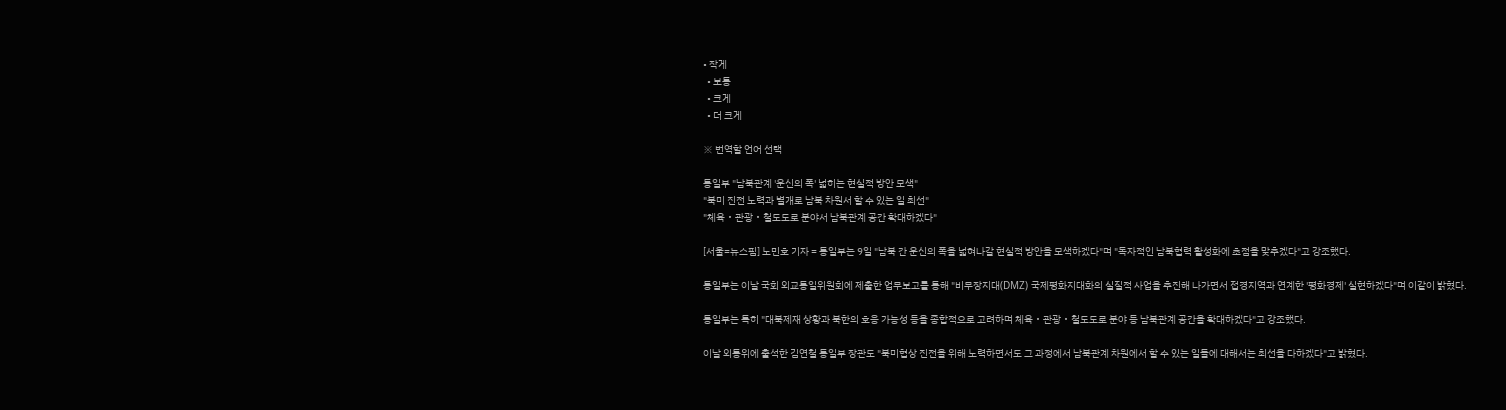• 작게
  • 보통
  • 크게
  • 더 크게

※ 번역할 언어 선택

통일부 "남북관계 '운신의 폭' 넓히는 현실적 방안 모색"
"북미 진전 노력과 별개로 남북 차원서 할 수 있는 일 최선"
"체육‧관광‧철도도로 분야서 남북관계 공간 확대하겠다"

[서울=뉴스핌] 노민호 기자 = 통일부는 9일 "남북 간 운신의 폭을 넓혀나갈 현실적 방안을 모색하겠다"며 "독자적인 남북협력 활성화에 초점을 맞추겠다"고 강조했다.

통일부는 이날 국회 외교통일위원회에 제출한 업무보고를 통해 "비무장지대(DMZ) 국제평화지대화의 실질적 사업을 추진해 나가면서 접경지역과 연계한 '평화경제' 실현하겠다"며 이같이 밝혔다.

통일부는 특히 "대북제재 상황과 북한의 호응 가능성 등을 종합적으로 고려하며 체육‧관광‧철도도로 분야 등 남북관계 공간을 확대하겠다"고 강조했다.

이날 외통위에 출석한 김연철 통일부 장관도 "북미협상 진전을 위해 노력하면서도 그 과정에서 남북관계 차원에서 할 수 있는 일들에 대해서는 최선을 다하겠다"고 밝혔다.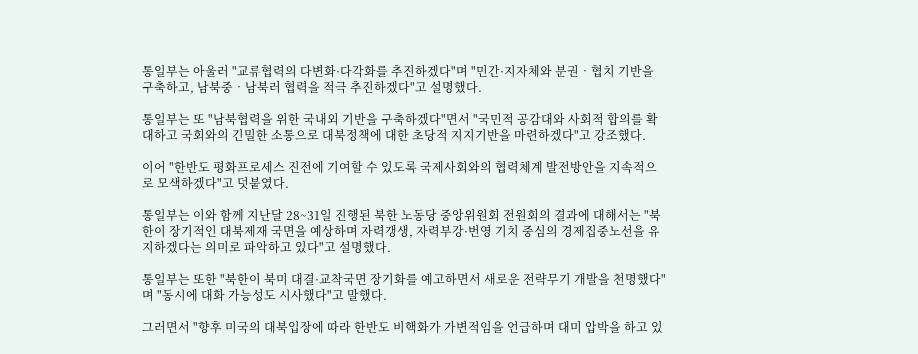통일부는 아울러 "교류협력의 다변화·다각화를 추진하겠다"며 "민간·지자체와 분권‧협치 기반을 구축하고, 남북중‧남북러 협력을 적극 추진하겠다"고 설명했다.

통일부는 또 "남북협력을 위한 국내외 기반을 구축하겠다"면서 "국민적 공감대와 사회적 합의를 확대하고 국회와의 긴밀한 소통으로 대북정책에 대한 초당적 지지기반을 마련하겠다"고 강조했다.

이어 "한반도 평화프로세스 진전에 기여할 수 있도록 국제사회와의 협력체계 발전방안을 지속적으로 모색하겠다"고 덧붙였다.

통일부는 이와 함께 지난달 28~31일 진행된 북한 노동당 중앙위원회 전원회의 결과에 대해서는 "북한이 장기적인 대북제재 국면을 예상하며 자력갱생, 자력부강·번영 기치 중심의 경제집중노선을 유지하겠다는 의미로 파악하고 있다"고 설명했다.

통일부는 또한 "북한이 북미 대결·교착국면 장기화를 예고하면서 새로운 전략무기 개발을 천명했다"며 "동시에 대화 가능성도 시사했다"고 말했다.

그러면서 "향후 미국의 대북입장에 따라 한반도 비핵화가 가변적임을 언급하며 대미 압박을 하고 있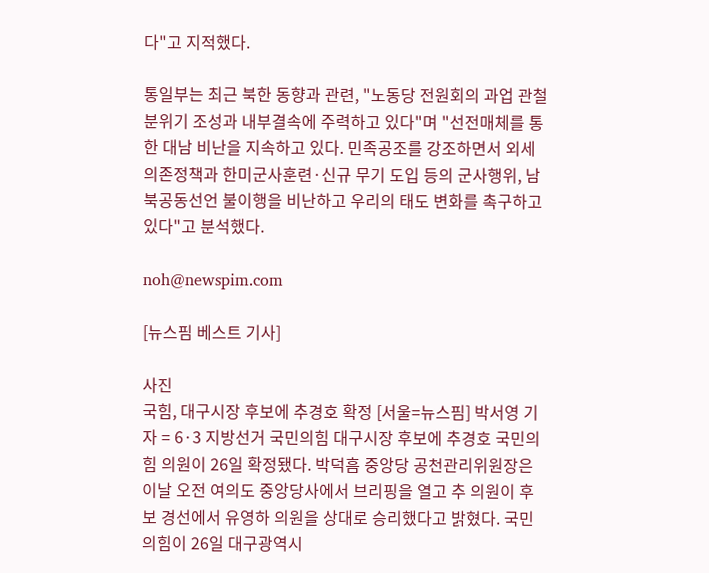다"고 지적했다.

통일부는 최근 북한 동향과 관련, "노동당 전원회의 과업 관철 분위기 조성과 내부결속에 주력하고 있다"며 "선전매체를 통한 대남 비난을 지속하고 있다. 민족공조를 강조하면서 외세 의존정책과 한미군사훈련·신규 무기 도입 등의 군사행위, 남북공동선언 불이행을 비난하고 우리의 태도 변화를 촉구하고 있다"고 분석했다.

noh@newspim.com

[뉴스핌 베스트 기사]

사진
국힘, 대구시장 후보에 추경호 확정 [서울=뉴스핌] 박서영 기자 = 6·3 지방선거 국민의힘 대구시장 후보에 추경호 국민의힘 의원이 26일 확정됐다. 박덕흠 중앙당 공천관리위원장은 이날 오전 여의도 중앙당사에서 브리핑을 열고 추 의원이 후보 경선에서 유영하 의원을 상대로 승리했다고 밝혔다. 국민의힘이 26일 대구광역시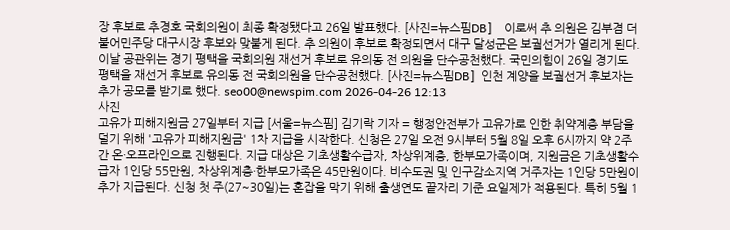장 후보로 추경호 국회의원이 최종 확정됐다고 26일 발표했다. [사진=뉴스핌DB]    이로써 추 의원은 김부겸 더불어민주당 대구시장 후보와 맞붙게 된다. 추 의원이 후보로 확정되면서 대구 달성군은 보궐선거가 열리게 된다. 이날 공관위는 경기 평택을 국회의원 재선거 후보로 유의동 전 의원을 단수공천했다. 국민의힘이 26일 경기도 평택을 재선거 후보로 유의동 전 국회의원을 단수공천했다. [사진=뉴스핌DB]  인천 계양을 보궐선거 후보자는 추가 공모를 받기로 했다. seo00@newspim.com 2026-04-26 12:13
사진
고유가 피해지원금 27일부터 지급 [서울=뉴스핌] 김기락 기자 = 행정안전부가 고유가로 인한 취약계층 부담을 덜기 위해 '고유가 피해지원금' 1차 지급을 시작한다. 신청은 27일 오전 9시부터 5월 8일 오후 6시까지 약 2주간 온·오프라인으로 진행된다. 지급 대상은 기초생활수급자, 차상위계층, 한부모가족이며, 지원금은 기초생활수급자 1인당 55만원, 차상위계층·한부모가족은 45만원이다. 비수도권 및 인구감소지역 거주자는 1인당 5만원이 추가 지급된다. 신청 첫 주(27~30일)는 혼잡을 막기 위해 출생연도 끝자리 기준 요일제가 적용된다. 특히 5월 1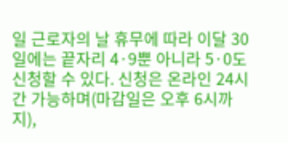일 근로자의 날 휴무에 따라 이달 30일에는 끝자리 4·9뿐 아니라 5·0도 신청할 수 있다. 신청은 온라인 24시간 가능하며(마감일은 오후 6시까지),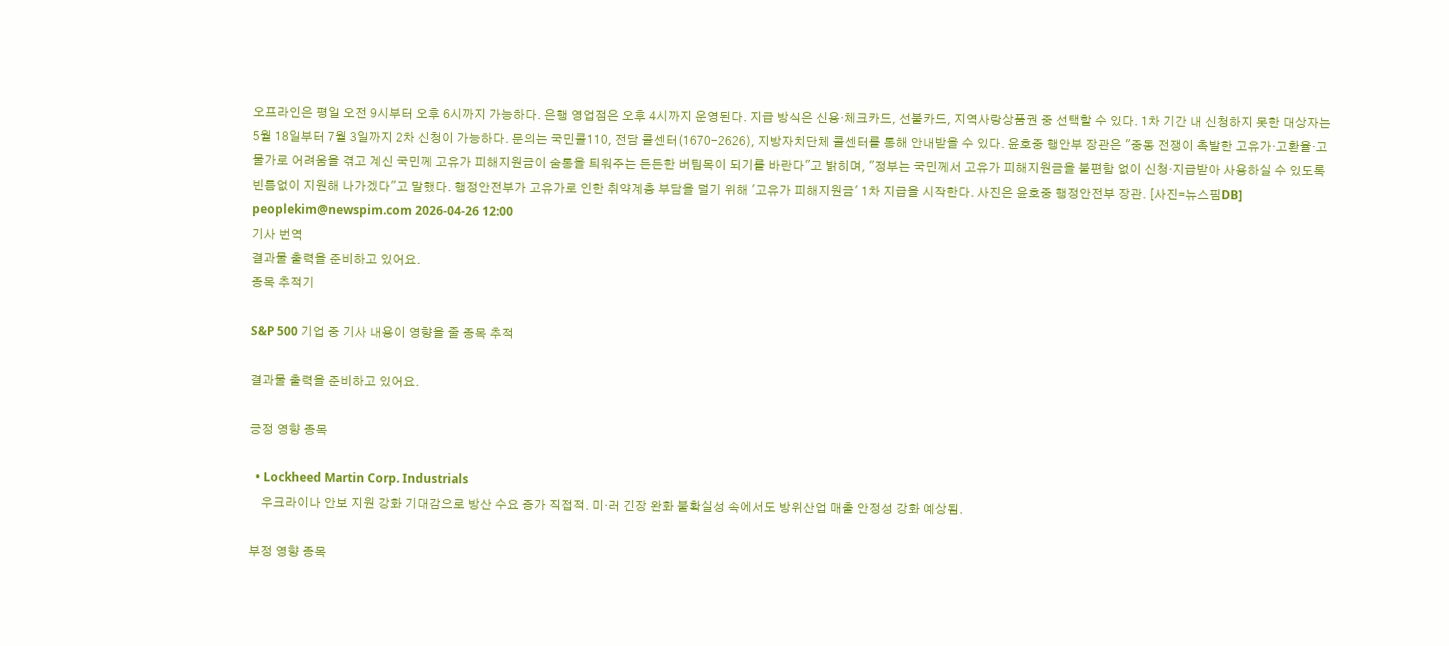오프라인은 평일 오전 9시부터 오후 6시까지 가능하다. 은행 영업점은 오후 4시까지 운영된다. 지급 방식은 신용·체크카드, 선불카드, 지역사랑상품권 중 선택할 수 있다. 1차 기간 내 신청하지 못한 대상자는 5월 18일부터 7월 3일까지 2차 신청이 가능하다. 문의는 국민콜110, 전담 콜센터(1670-2626), 지방자치단체 콜센터를 통해 안내받을 수 있다. 윤호중 행안부 장관은 "중동 전쟁이 촉발한 고유가·고환율·고물가로 어려움을 겪고 계신 국민께 고유가 피해지원금이 숨통을 틔워주는 든든한 버팀목이 되기를 바란다"고 밝히며, "정부는 국민께서 고유가 피해지원금을 불편함 없이 신청·지급받아 사용하실 수 있도록 빈틈없이 지원해 나가겠다"고 말했다. 행정안전부가 고유가로 인한 취약계층 부담을 덜기 위해 '고유가 피해지원금' 1차 지급을 시작한다. 사진은 윤호중 행정안전부 장관. [사진=뉴스핌DB] peoplekim@newspim.com 2026-04-26 12:00
기사 번역
결과물 출력을 준비하고 있어요.
종목 추적기

S&P 500 기업 중 기사 내용이 영향을 줄 종목 추적

결과물 출력을 준비하고 있어요.

긍정 영향 종목

  • Lockheed Martin Corp. Industrials
    우크라이나 안보 지원 강화 기대감으로 방산 수요 증가 직접적. 미·러 긴장 완화 불확실성 속에서도 방위산업 매출 안정성 강화 예상됨.

부정 영향 종목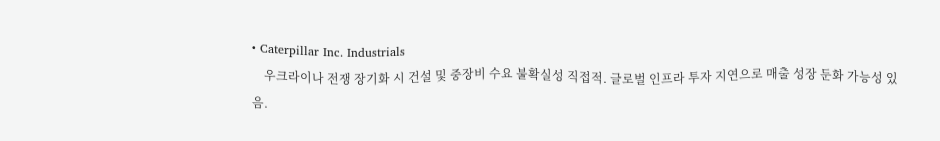• Caterpillar Inc. Industrials
    우크라이나 전쟁 장기화 시 건설 및 중장비 수요 불확실성 직접적. 글로벌 인프라 투자 지연으로 매출 성장 둔화 가능성 있음.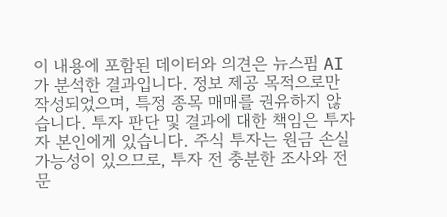이 내용에 포함된 데이터와 의견은 뉴스핌 AI가 분석한 결과입니다. 정보 제공 목적으로만 작성되었으며, 특정 종목 매매를 권유하지 않습니다. 투자 판단 및 결과에 대한 책임은 투자자 본인에게 있습니다. 주식 투자는 원금 손실 가능성이 있으므로, 투자 전 충분한 조사와 전문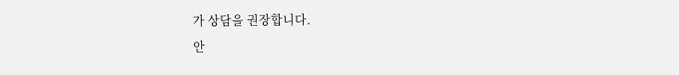가 상담을 권장합니다.
안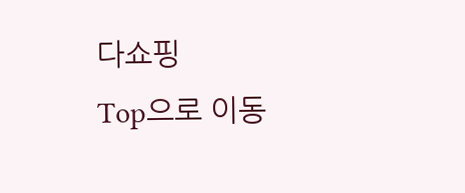다쇼핑
Top으로 이동